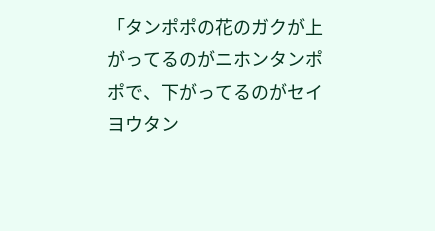「タンポポの花のガクが上がってるのがニホンタンポポで、下がってるのがセイヨウタン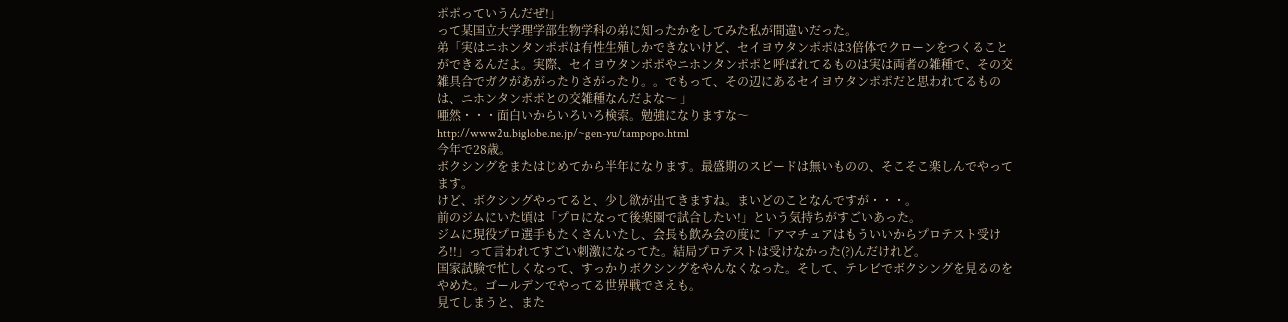ポポっていうんだぜ!」
って某国立大学理学部生物学科の弟に知ったかをしてみた私が間違いだった。
弟「実はニホンタンポポは有性生殖しかできないけど、セイヨウタンポポは3倍体でクローンをつくることができるんだよ。実際、セイヨウタンポポやニホンタンポポと呼ばれてるものは実は両者の雑種で、その交雑具合でガクがあがったりさがったり。。でもって、その辺にあるセイヨウタンポポだと思われてるものは、ニホンタンポポとの交雑種なんだよな〜 」
唖然・・・面白いからいろいろ検索。勉強になりますな〜
http://www2u.biglobe.ne.jp/~gen-yu/tampopo.html
今年で28歳。
ボクシングをまたはじめてから半年になります。最盛期のスピードは無いものの、そこそこ楽しんでやってます。
けど、ボクシングやってると、少し欲が出てきますね。まいどのことなんですが・・・。
前のジムにいた頃は「プロになって後楽園で試合したい!」という気持ちがすごいあった。
ジムに現役プロ選手もたくさんいたし、会長も飲み会の度に「アマチュアはもういいからプロテスト受けろ!!」って言われてすごい刺激になってた。結局プロテストは受けなかった(?)んだけれど。
国家試験で忙しくなって、すっかりボクシングをやんなくなった。そして、テレビでボクシングを見るのをやめた。ゴールデンでやってる世界戦でさえも。
見てしまうと、また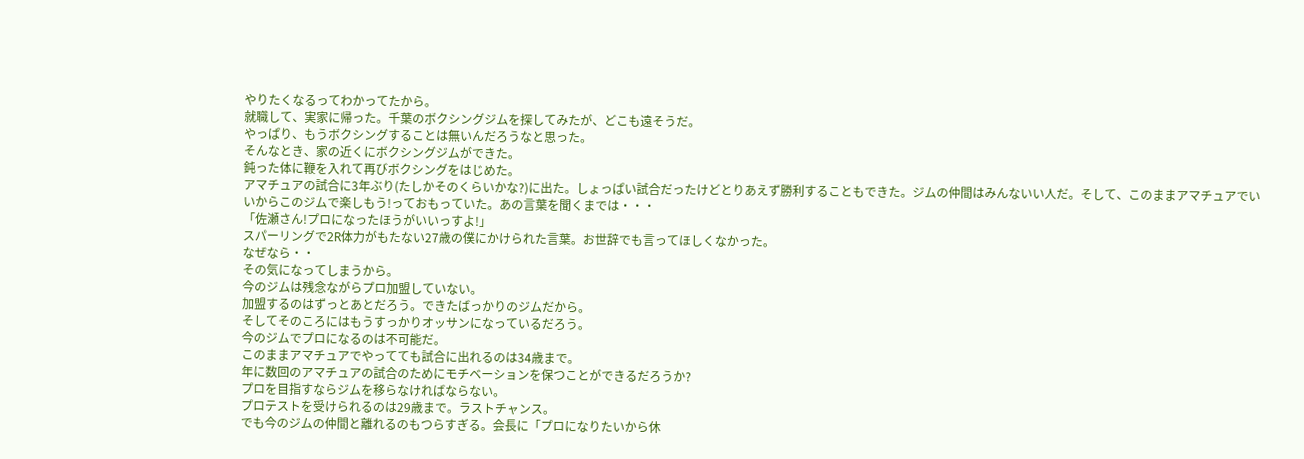やりたくなるってわかってたから。
就職して、実家に帰った。千葉のボクシングジムを探してみたが、どこも遠そうだ。
やっぱり、もうボクシングすることは無いんだろうなと思った。
そんなとき、家の近くにボクシングジムができた。
鈍った体に鞭を入れて再びボクシングをはじめた。
アマチュアの試合に3年ぶり(たしかそのくらいかな?)に出た。しょっぱい試合だったけどとりあえず勝利することもできた。ジムの仲間はみんないい人だ。そして、このままアマチュアでいいからこのジムで楽しもう!っておもっていた。あの言葉を聞くまでは・・・
「佐瀬さん!プロになったほうがいいっすよ!」
スパーリングで2R体力がもたない27歳の僕にかけられた言葉。お世辞でも言ってほしくなかった。
なぜなら・・
その気になってしまうから。
今のジムは残念ながらプロ加盟していない。
加盟するのはずっとあとだろう。できたばっかりのジムだから。
そしてそのころにはもうすっかりオッサンになっているだろう。
今のジムでプロになるのは不可能だ。
このままアマチュアでやってても試合に出れるのは34歳まで。
年に数回のアマチュアの試合のためにモチベーションを保つことができるだろうか?
プロを目指すならジムを移らなければならない。
プロテストを受けられるのは29歳まで。ラストチャンス。
でも今のジムの仲間と離れるのもつらすぎる。会長に「プロになりたいから休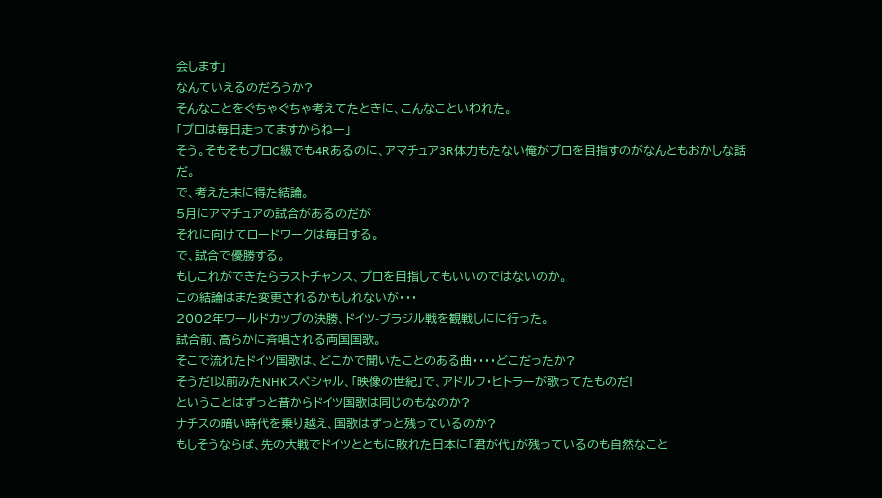会します」
なんていえるのだろうか?
そんなことをぐちゃぐちゃ考えてたときに、こんなこといわれた。
「プロは毎日走ってますからねー」
そう。そもそもプロC級でも4Rあるのに、アマチュア3R体力もたない俺がプロを目指すのがなんともおかしな話だ。
で、考えた末に得た結論。
5月にアマチュアの試合があるのだが
それに向けてロードワークは毎日する。
で、試合で優勝する。
もしこれができたらラストチャンス、プロを目指してもいいのではないのか。
この結論はまた変更されるかもしれないが・・・
2002年ワールドカップの決勝、ドイツ-ブラジル戦を観戦しにに行った。
試合前、高らかに斉唱される両国国歌。
そこで流れたドイツ国歌は、どこかで聞いたことのある曲・・・・どこだったか?
そうだ!以前みたNHKスペシャル、「映像の世紀」で、アドルフ・ヒトラーが歌ってたものだ!
ということはずっと昔からドイツ国歌は同じのもなのか?
ナチスの暗い時代を乗り越え、国歌はずっと残っているのか?
もしそうならば、先の大戦でドイツとともに敗れた日本に「君が代」が残っているのも自然なこと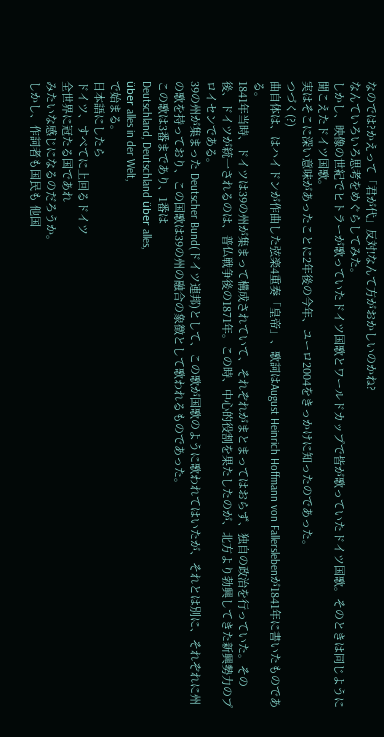なのでは?かえって「君が代」反対!なんて方がおかしいのかね?
なんていろいろ思考をめぐらしてみた。
しかし、映像の世紀でヒトラーが歌っていたドイツ国歌とワールドカップで皆が歌っていたドイツ国歌。そのときは同じように聞こえたドイツ国歌。
実はそこに深い意味があったことに2年後の今年、ユーロ2004をきっかけに知ったのであった。
つづく(?)
曲自体は、はハイドンが作曲した弦楽4重奏「皇帝」、歌詞はAugust Heinrich Hoffmann von Fallerslebenが1841年に書いたものである。
1841年当時、ドイツは39の州が集まって構成されていて、それぞれがまとまってはおらず、独自の政治を行っていた。その後、ドイツが統一されるのは、普仏戦争後の1871年。この時、中心的役割を果たしたのが、北方より勃興してきた新興勢力のプロイセンである。
39の州が集まった Deutscher Bund(ドイツ連邦)として、この歌が国歌のように歌われてはいたが、それとは別に、それぞれに州の歌を持っており、この国歌は39の州の融合の象徴として歌われるものであった。
この歌は3番まであり、1番は
Deutschland, Deutschland über alles,
über alles in der Welt,
で始まる。
日本語にしたら
ドイツ、すべてに上回るドイツ
全世界に冠たる国であれ
みたいな感じになるのだろうか。
しかし、作詞者も国民も 他国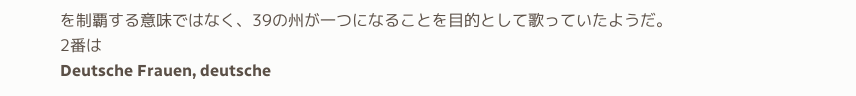を制覇する意味ではなく、39の州が一つになることを目的として歌っていたようだ。
2番は
Deutsche Frauen, deutsche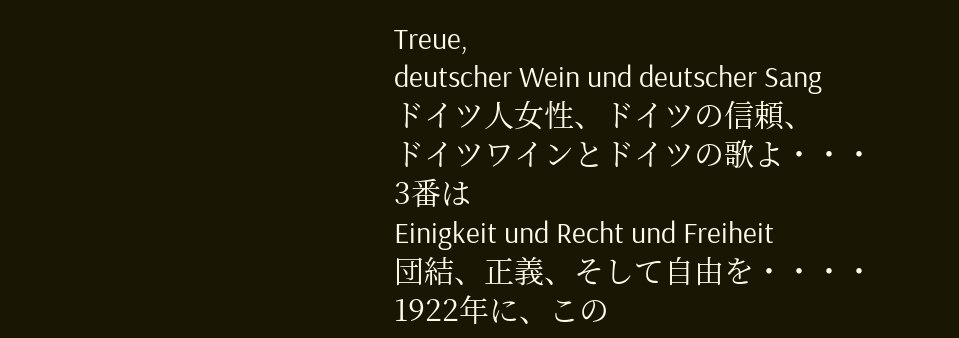Treue,
deutscher Wein und deutscher Sang
ドイツ人女性、ドイツの信頼、
ドイツワインとドイツの歌よ・・・
3番は
Einigkeit und Recht und Freiheit
団結、正義、そして自由を・・・・
1922年に、この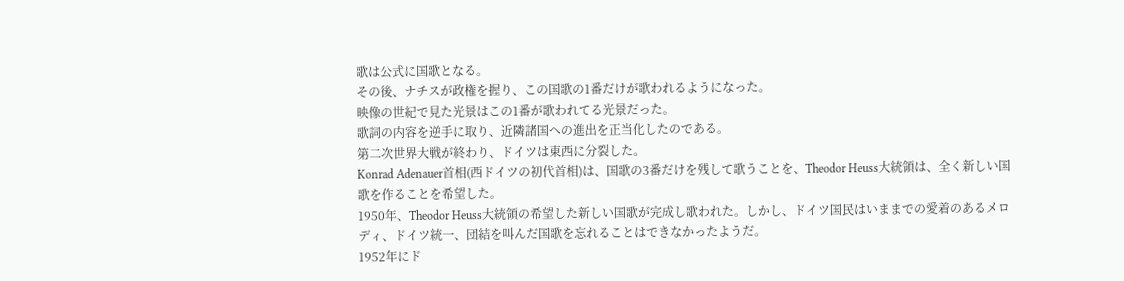歌は公式に国歌となる。
その後、ナチスが政権を握り、この国歌の1番だけが歌われるようになった。
映像の世紀で見た光景はこの1番が歌われてる光景だった。
歌詞の内容を逆手に取り、近隣諸国への進出を正当化したのである。
第二次世界大戦が終わり、ドイツは東西に分裂した。
Konrad Adenauer首相(西ドイツの初代首相)は、国歌の3番だけを残して歌うことを、Theodor Heuss大統領は、全く新しい国歌を作ることを希望した。
1950年、Theodor Heuss大統領の希望した新しい国歌が完成し歌われた。しかし、ドイツ国民はいままでの愛着のあるメロディ、ドイツ統一、団結を叫んだ国歌を忘れることはできなかったようだ。
1952年にド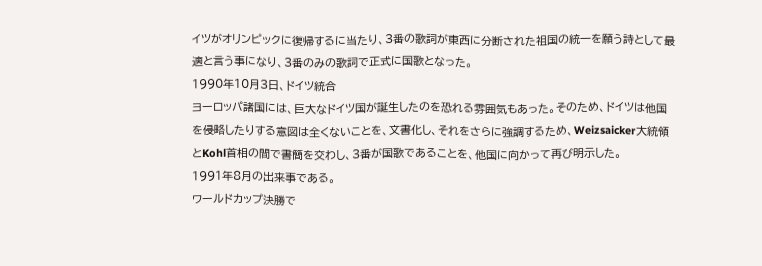イツがオリンピックに復帰するに当たり、3番の歌詞が東西に分断された祖国の統一を願う詩として最適と言う事になり、3番のみの歌詞で正式に国歌となった。
1990年10月3日、ドイツ統合
ヨーロッパ諸国には、巨大なドイツ国が誕生したのを恐れる雰囲気もあった。そのため、ドイツは他国を侵略したりする意図は全くないことを、文書化し、それをさらに強調するため、Weizsaicker大統領とKohl首相の間で書簡を交わし、3番が国歌であることを、他国に向かって再び明示した。
1991年8月の出来事である。
ワールドカップ決勝で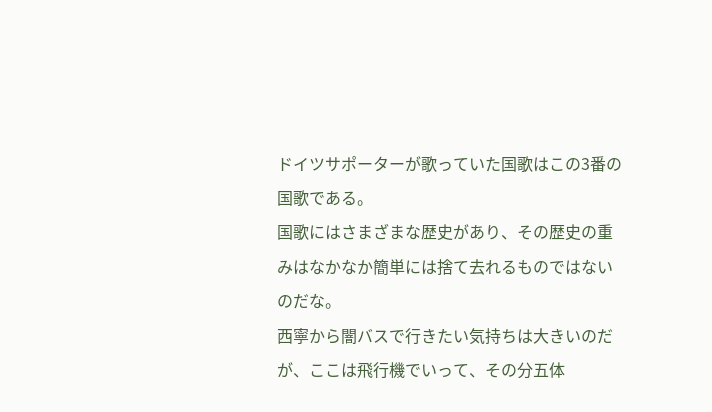ドイツサポーターが歌っていた国歌はこの3番の国歌である。
国歌にはさまざまな歴史があり、その歴史の重みはなかなか簡単には捨て去れるものではないのだな。
西寧から闇バスで行きたい気持ちは大きいのだが、ここは飛行機でいって、その分五体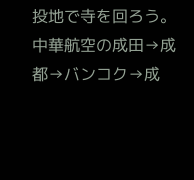投地で寺を回ろう。
中華航空の成田→成都→バンコク→成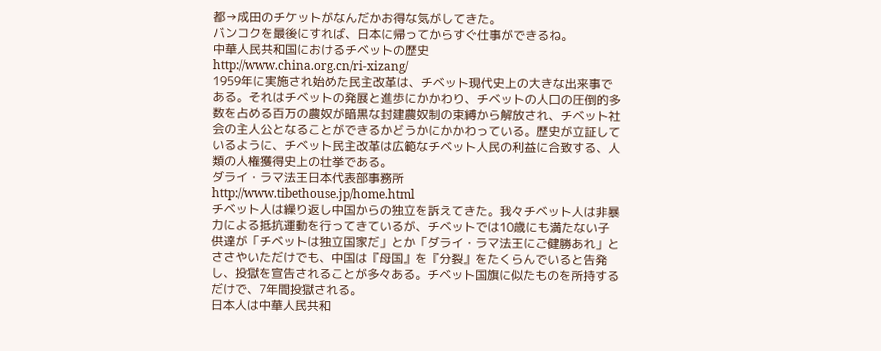都→成田のチケットがなんだかお得な気がしてきた。
バンコクを最後にすれば、日本に帰ってからすぐ仕事ができるね。
中華人民共和国におけるチベットの歴史
http://www.china.org.cn/ri-xizang/
1959年に実施され始めた民主改革は、チベット現代史上の大きな出来事である。それはチベットの発展と進歩にかかわり、チベットの人口の圧倒的多数を占める百万の農奴が暗黒な封建農奴制の束縛から解放され、チベット社会の主人公となることができるかどうかにかかわっている。歴史が立証しているように、チベット民主改革は広範なチベット人民の利益に合致する、人類の人権獲得史上の壮挙である。
ダライ・ラマ法王日本代表部事務所
http://www.tibethouse.jp/home.html
チベット人は繰り返し中国からの独立を訴えてきた。我々チベット人は非暴力による抵抗運動を行ってきているが、チベットでは10歳にも満たない子供達が「チベットは独立国家だ」とか「ダライ・ラマ法王にご健勝あれ」とささやいただけでも、中国は『母国』を『分裂』をたくらんでいると告発し、投獄を宣告されることが多々ある。チベット国旗に似たものを所持するだけで、7年間投獄される。
日本人は中華人民共和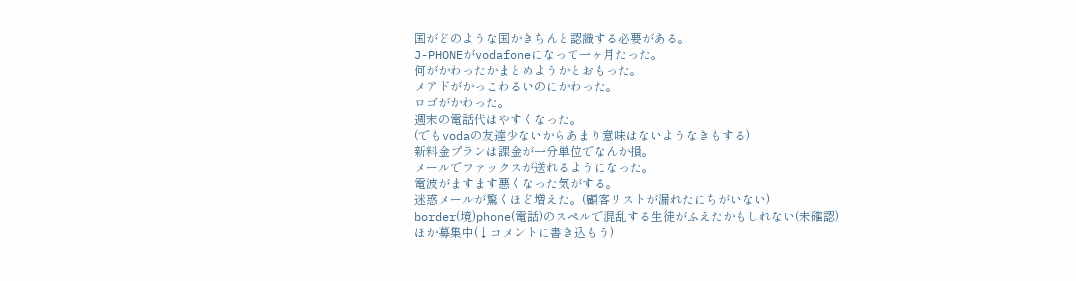国がどのような国かきちんと認識する必要がある。
J-PHONEがvodafoneになって一ヶ月たった。
何がかわったかまとめようかとおもった。
メアドがかっこわるいのにかわった。
ロゴがかわった。
週末の電話代はやすくなった。
(でもvodaの友達少ないからあまり意味はないようなきもする)
新料金プランは課金が一分単位でなんか損。
メールでファックスが送れるようになった。
電波がますます悪くなった気がする。
迷惑メールが驚くほど増えた。(顧客リストが漏れたにちがいない)
border(境)phone(電話)のスペルで混乱する生徒がふえたかもしれない(未確認)
ほか募集中(↓コメントに書き込もう)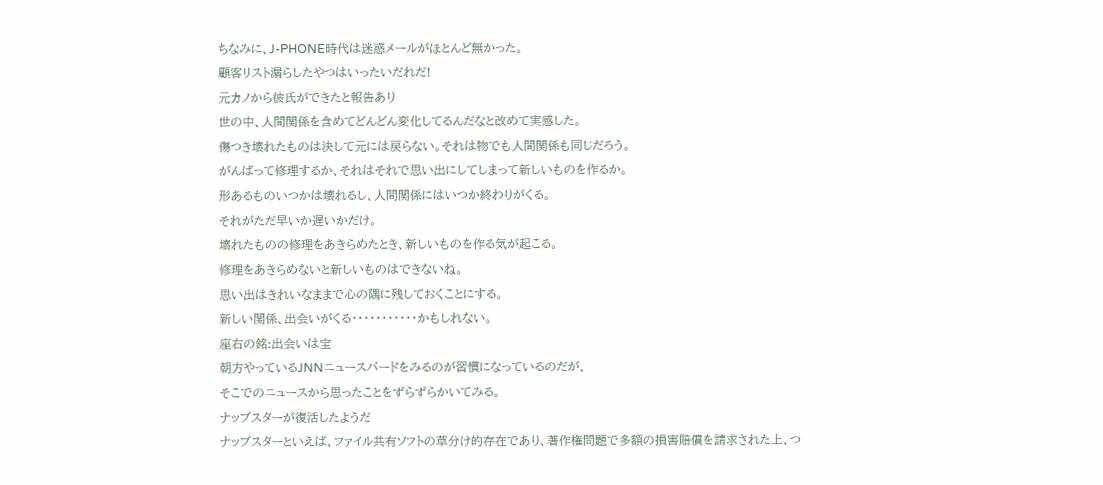ちなみに、J-PHONE時代は迷惑メールがほとんど無かった。
顧客リスト漏らしたやつはいったいだれだ!
元カノから彼氏ができたと報告あり
世の中、人間関係を含めてどんどん変化してるんだなと改めて実感した。
傷つき壊れたものは決して元には戻らない。それは物でも人間関係も同じだろう。
がんばって修理するか、それはそれで思い出にしてしまって新しいものを作るか。
形あるものいつかは壊れるし、人間関係にはいつか終わりがくる。
それがただ早いか遅いかだけ。
壊れたものの修理をあきらめたとき、新しいものを作る気が起こる。
修理をあきらめないと新しいものはできないね。
思い出はきれいなままで心の隅に残しておくことにする。
新しい関係、出会いがくる・・・・・・・・・・・かもしれない。
座右の銘:出会いは宝
朝方やっているJNNニュースバードをみるのが習慣になっているのだが、
そこでのニュースから思ったことをずらずらかいてみる。
ナップスターが復活したようだ
ナップスターといえば、ファイル共有ソフトの草分け的存在であり、著作権問題で多額の損害賠償を請求された上、つ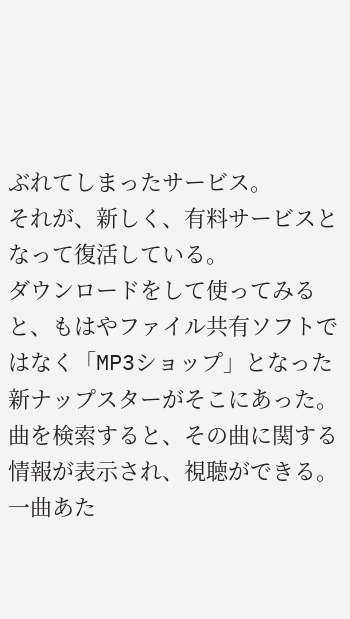ぶれてしまったサービス。
それが、新しく、有料サービスとなって復活している。
ダウンロードをして使ってみると、もはやファイル共有ソフトではなく「MP3ショップ」となった新ナップスターがそこにあった。
曲を検索すると、その曲に関する情報が表示され、視聴ができる。一曲あた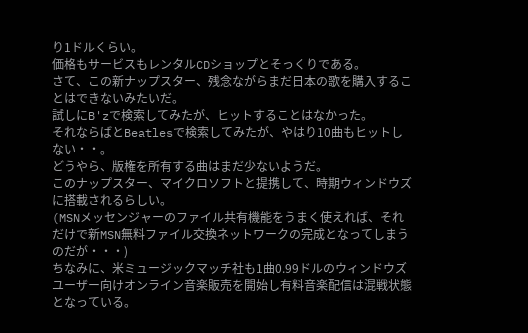り1ドルくらい。
価格もサービスもレンタルCDショップとそっくりである。
さて、この新ナップスター、残念ながらまだ日本の歌を購入することはできないみたいだ。
試しにB'zで検索してみたが、ヒットすることはなかった。
それならばとBeatlesで検索してみたが、やはり10曲もヒットしない・・。
どうやら、版権を所有する曲はまだ少ないようだ。
このナップスター、マイクロソフトと提携して、時期ウィンドウズに搭載されるらしい。
(MSNメッセンジャーのファイル共有機能をうまく使えれば、それだけで新MSN無料ファイル交換ネットワークの完成となってしまうのだが・・・)
ちなみに、米ミュージックマッチ社も1曲0.99ドルのウィンドウズユーザー向けオンライン音楽販売を開始し有料音楽配信は混戦状態となっている。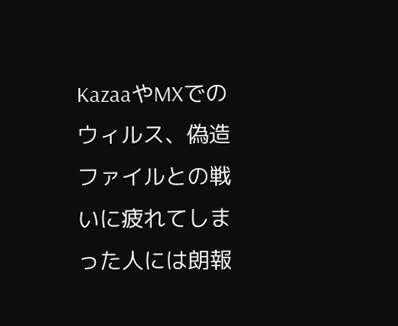KazaaやMXでのウィルス、偽造ファイルとの戦いに疲れてしまった人には朗報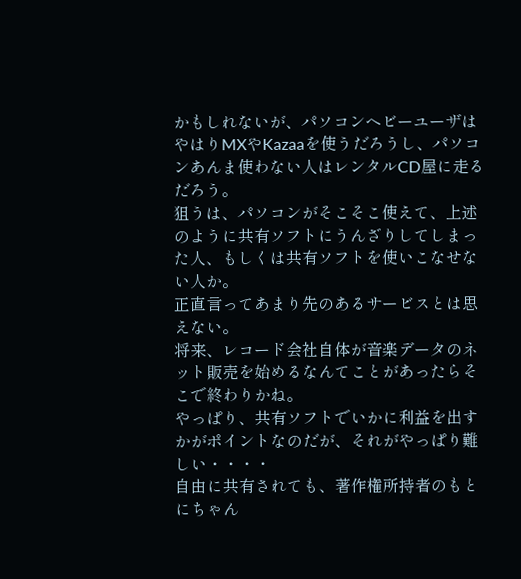かもしれないが、パソコンヘビーユーザはやはりMXやKazaaを使うだろうし、パソコンあんま使わない人はレンタルCD屋に走るだろう。
狙うは、パソコンがそこそこ使えて、上述のように共有ソフトにうんざりしてしまった人、もしくは共有ソフトを使いこなせない人か。
正直言ってあまり先のあるサービスとは思えない。
将来、レコード会社自体が音楽データのネット販売を始めるなんてことがあったらそこで終わりかね。
やっぱり、共有ソフトでいかに利益を出すかがポイントなのだが、それがやっぱり難しい・・・・
自由に共有されても、著作権所持者のもとにちゃん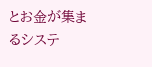とお金が集まるシステ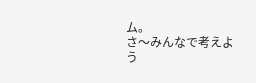ム。
さ〜みんなで考えよう